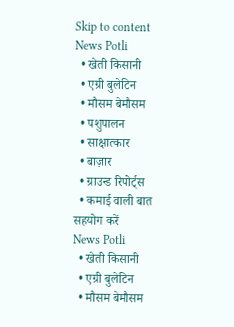Skip to content
News Potli
  • खेती किसानी
  • एग्री बुलेटिन
  • मौसम बेमौसम
  • पशुपालन
  • साक्षात्कार
  • बाज़ार
  • ग्राउन्ड रिपोर्ट्स
  • कमाई वाली बात
सहयोग करें
News Potli
  • खेती किसानी
  • एग्री बुलेटिन
  • मौसम बेमौसम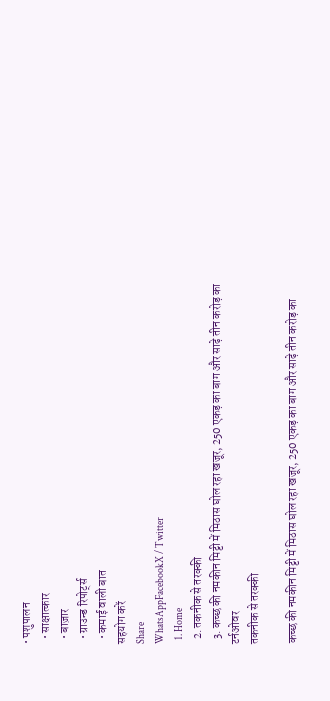• पशुपालन
  • साक्षात्कार
  • बाज़ार
  • ग्राउन्ड रिपोर्ट्स
  • कमाई वाली बात
सहयोग करें
Share
WhatsAppFacebookX / Twitter
  1. Home
  2. तकनीक से तरक्की
  3. कच्छ की नमकीन मिट्टी में मिठास घोल रहा खजूर, 250 एकड़ का बाग और साढ़े तीन करोड़ का टर्नओवर
तकनीक से तरक्की

कच्छ की नमकीन मिट्टी में मिठास घोल रहा खजूर, 250 एकड़ का बाग और साढ़े तीन करोड़ का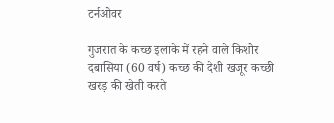टर्नओवर

गुजरात के कच्छ इलाके में रहने वाले किशोर दबासिया (60 वर्ष) कच्छ की देशी खजूर कच्छी खरड़ की खेती करते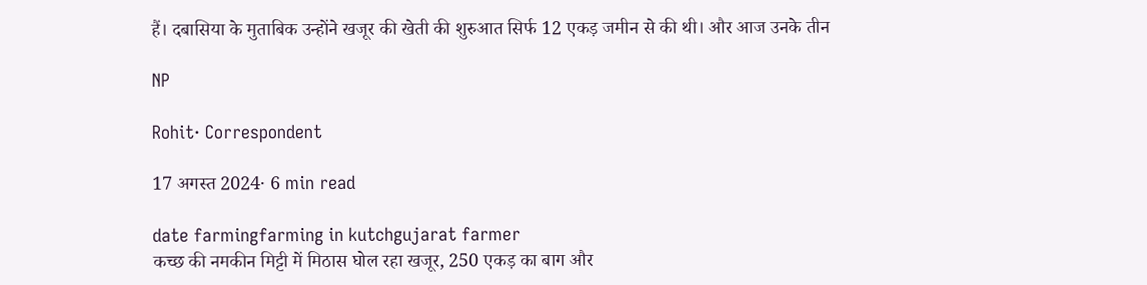हैं। दबासिया के मुताबिक उन्होंने खजूर की खेती की शुरुआत सिर्फ 12 एकड़ जमीन से की थी। और आज उनके तीन

NP

Rohit· Correspondent

17 अगस्त 2024· 6 min read

date farmingfarming in kutchgujarat farmer
कच्छ की नमकीन मिट्टी में मिठास घोल रहा खजूर, 250 एकड़ का बाग और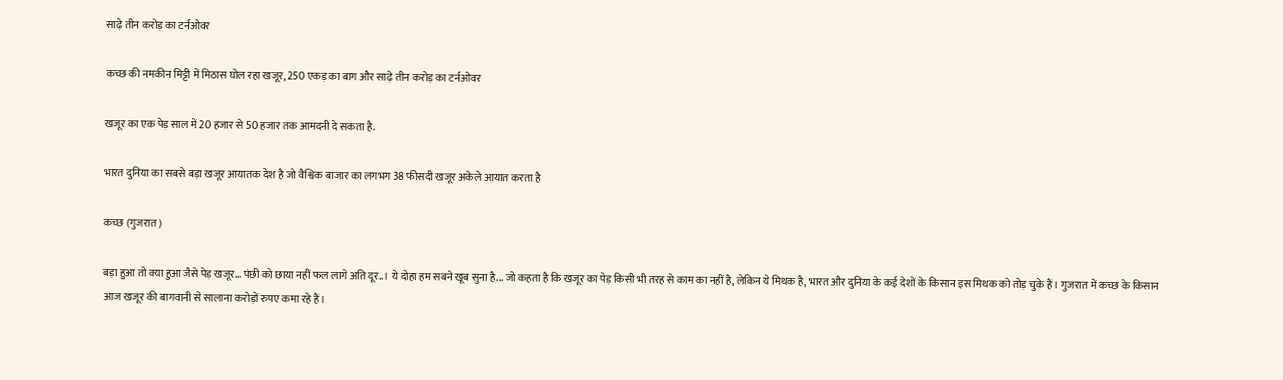साढ़े तीन करोड़ का टर्नओवर

कच्छ की नमकीन मिट्टी में मिठास घोल रहा खजूर, 250 एकड़ का बाग और साढ़े तीन करोड़ का टर्नओवर

खजूर का एक पेड़ साल में 20 हजार से 50 हजार तक आमदनी दे सकता है.

भारत दुनिया का सबसे बड़ा खजूर आयातक देश है जो वैश्विक बाजार का लगभग 38 फीसदी खजूर अकेले आयात करता है

कच्छ (गुजरात)

बड़ा हुआ तो क्या हुआ जैसे पेड़ खजूर... पंछी को छाया नहीं फल लागे अति दूर..। ये दोहा हम सबने खूब सुना है... जो कहता है कि खजूर का पेड़ किसी भी तरह से काम का नहीं है, लेकिन ये मिथक है, भारत और दुनिया के कई देशों के किसान इस मिथक को तोड़ चुके हैं। गुजरात में कच्छ के किसान आज खजूर की बागवानी से सालाना करोड़ों रुपए कमा रहे हैं।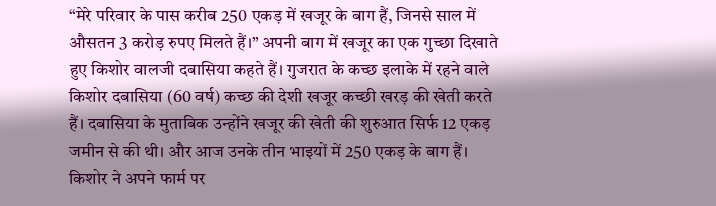“मेरे परिवार के पास करीब 250 एकड़ में खजूर के बाग हैं, जिनसे साल में औसतन 3 करोड़ रुपए मिलते हैं।” अपनी बाग में खजूर का एक गुच्छा दिखाते हुए किशोर वालजी दबासिया कहते हैं। गुजरात के कच्छ इलाके में रहने वाले किशोर दबासिया (60 वर्ष) कच्छ की देशी खजूर कच्छी खरड़ की खेती करते हैं। दबासिया के मुताबिक उन्होंने खजूर की खेती की शुरुआत सिर्फ 12 एकड़ जमीन से की थी। और आज उनके तीन भाइयों में 250 एकड़ के बाग हैं। किशोर ने अपने फार्म पर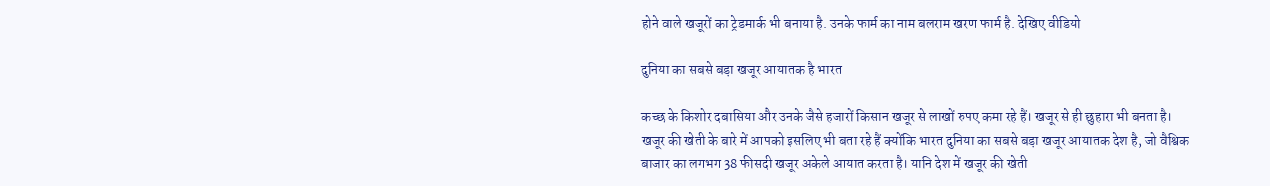होने वाले खजूरों का ट्रेडमार्क भी बनाया है. उनके फार्म का नाम बलराम खरण फार्म है. देखिए वीडियो

दुनिया का सबसे बड़ा खजूर आयातक है भारत

कच्छ के किशोर दबासिया और उनके जैसे हजारों किसान खजूर से लाखों रुपए कमा रहे हैं। खजूर से ही छुहारा भी बनता है। खजूर की खेती के बारे में आपको इसलिए भी बता रहे हैं क्योंकि भारत दुनिया का सबसे बड़ा खजूर आयातक देश है, जो वैश्विक बाजार का लगभग 38 फीसदी खजूर अकेले आयात करता है। यानि देश में खजूर की खेती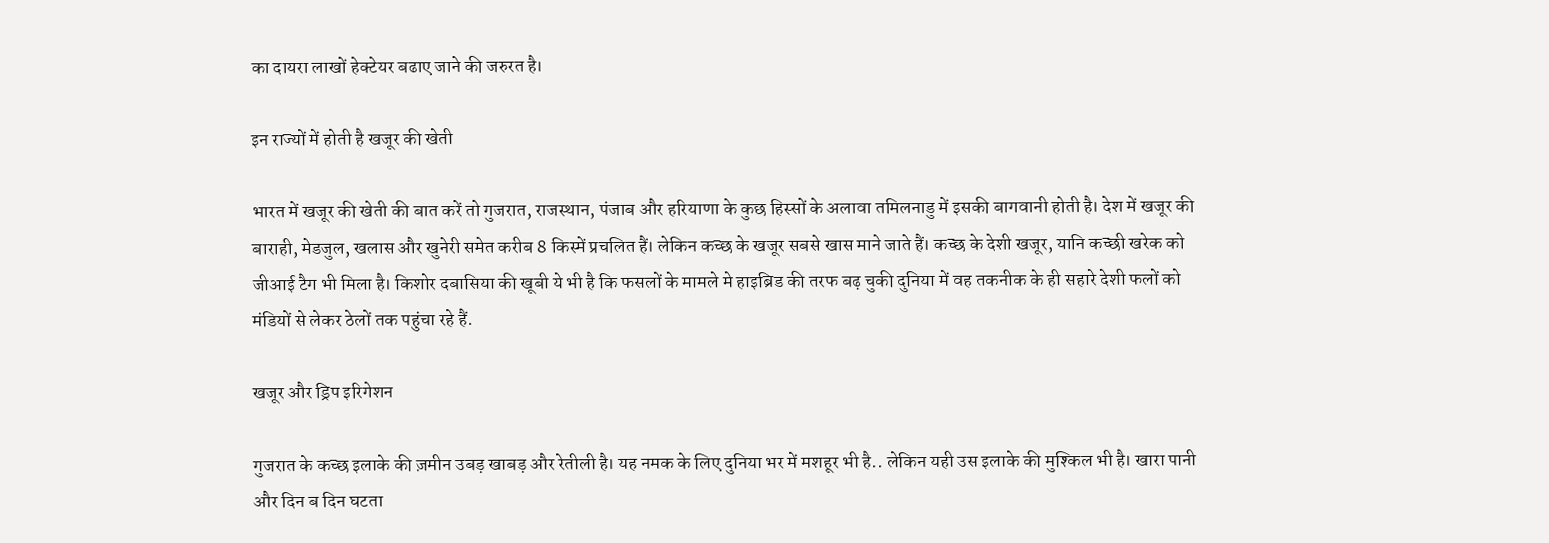का दायरा लाखों हेक्टेयर बढाए जाने की जरुरत है।

इन राज्यों में होती है खजूर की खेती

भारत में खजूर की खेती की बात करें तो गुजरात, राजस्थान, पंजाब और हरियाणा के कुछ हिस्सों के अलावा तमिलनाडु में इसकी बागवानी होती है। देश में खजूर की बाराही, मेडजुल, खलास और खुनेरी समेत करीब 8 किस्में प्रचलित हैं। लेकिन कच्छ के खजूर सबसे खास माने जाते हैं। कच्छ के देशी खजूर, यानि कच्छी खरेक को जीआई टैग भी मिला है। किशोर दबासिया की खूबी ये भी है कि फसलों के मामले मे हाइब्रिड की तरफ बढ़ चुकी दुनिया में वह तकनीक के ही सहारे देशी फलों को मंडियों से लेकर ठेलों तक पहुंचा रहे हैं.

खजूर और ड्रिप इरिगेशन

गुजरात के कच्छ इलाके की ज़मीन उबड़ खाबड़ और रेतीली है। यह नमक के लिए दुनिया भर में मशहूर भी है.. लेकिन यही उस इलाके की मुश्किल भी है। खारा पानी और दिन ब दिन घटता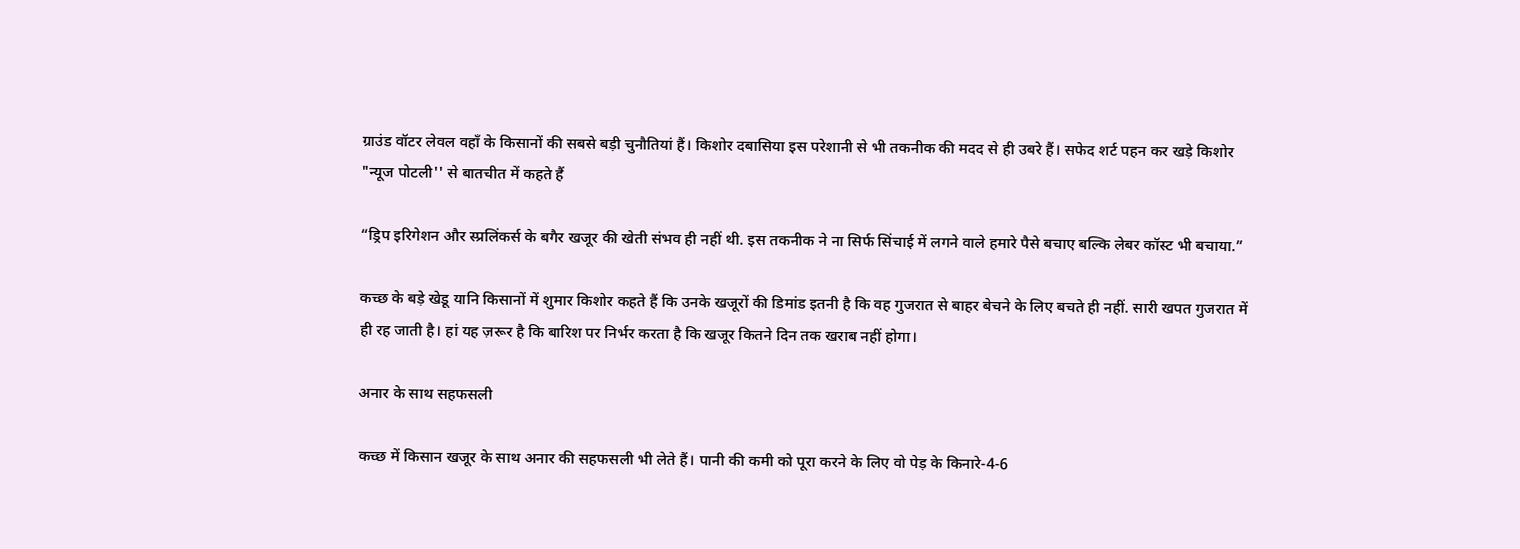ग्राउंड वॉटर लेवल वहाँ के किसानों की सबसे बड़ी चुनौतियां हैं। किशोर दबासिया इस परेशानी से भी तकनीक की मदद से ही उबरे हैं। सफेद शर्ट पहन कर खड़े किशोर "न्यूज पोटली'' से बातचीत में कहते हैं

“ड्रिप इरिगेशन और स्प्रलिंकर्स के बगैर खजूर की खेती संभव ही नहीं थी. इस तकनीक ने ना सिर्फ सिंचाई में लगने वाले हमारे पैसे बचाए बल्कि लेबर कॉस्ट भी बचाया.”

कच्छ के बड़े खेडू यानि किसानों में शुमार किशोर कहते हैं कि उनके खजूरों की डिमांड इतनी है कि वह गुजरात से बाहर बेचने के लिए बचते ही नहीं. सारी खपत गुजरात में ही रह जाती है। हां यह ज़रूर है कि बारिश पर निर्भर करता है कि खजूर कितने दिन तक खराब नहीं होगा।

अनार के साथ सहफसली

कच्छ में किसान खजूर के साथ अनार की सहफसली भी लेते हैं। पानी की कमी को पूरा करने के लिए वो पेड़ के किनारे-4-6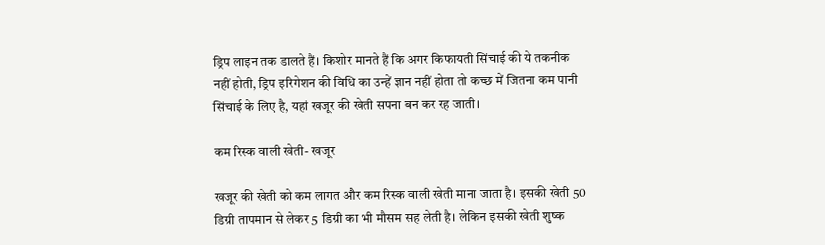ड्रिप लाइन तक डालते हैं। किशोर मानते हैं कि अगर किफायती सिंचाई की ये तकनीक नहीं होती, ड्रिप इरिगेशन की विधि का उन्हें ज्ञान नहीं होता तो कच्छ में जितना कम पानी सिंचाई के लिए है, यहां खजूर की खेती सपना बन कर रह जाती।

कम रिस्क वाली खेती- खजूर

खजूर की खेती को कम लागत और कम रिस्क वाली खेती माना जाता है। इसकी खेती 50 डिग्री तापमान से लेकर 5 डिग्री का भी मौसम सह लेती है। लेकिन इसकी खेती शुष्क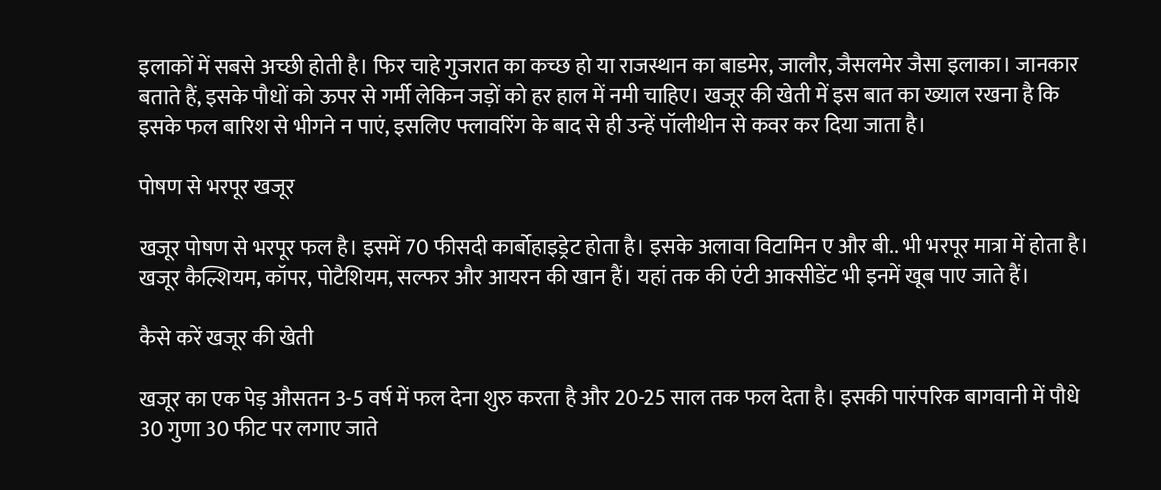इलाकों में सबसे अच्छी होती है। फिर चाहे गुजरात का कच्छ हो या राजस्थान का बाडमेर, जालौर, जैसलमेर जैसा इलाका। जानकार बताते हैं, इसके पौधों को ऊपर से गर्मी लेकिन जड़ों को हर हाल में नमी चाहिए। खजूर की खेती में इस बात का ख्याल रखना है कि इसके फल बारिश से भीगने न पाएं, इसलिए फ्लावरिंग के बाद से ही उन्हें पॉलीथीन से कवर कर दिया जाता है।

पोषण से भरपूर खजूर

खजूर पोषण से भरपूर फल है। इसमें 70 फीसदी कार्बोहाइड्रेट होता है। इसके अलावा विटामिन ए और बी.. भी भरपूर मात्रा में होता है। खजूर कैल्शियम, कॉपर, पोटैशियम, सल्फर और आयरन की खान हैं। यहां तक की एंटी आक्सीडेंट भी इनमें खूब पाए जाते हैं।

कैसे करें खजूर की खेती

खजूर का एक पेड़ औसतन 3-5 वर्ष में फल देना शुरु करता है और 20-25 साल तक फल देता है। इसकी पारंपरिक बागवानी में पौधे 30 गुणा 30 फीट पर लगाए जाते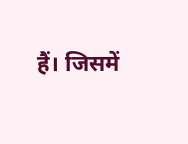हैं। जिसमें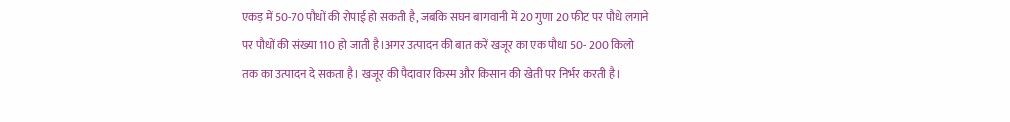एकड़ में 50-70 पौधों की रोपाई हो सकती है, जबकि सघन बागवानी में 20 गुणा 20 फीट पर पौधे लगाने पर पौधों की संख्या 110 हो जाती है।अगर उत्पादन की बात करें खजूर का एक पौधा 50- 200 किलो तक का उत्पादन दे सकता है। खजूर की पैदावार किस्म और किसान की खेती पर निर्भर करती है।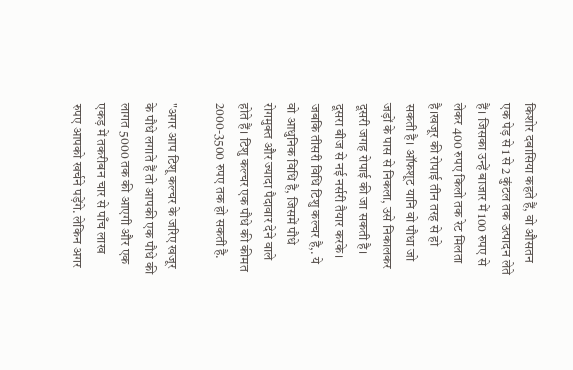किशोर दबासिया कहते हैं, वो औसतन एक पेड़ से 1 से 2 कुंटल तक उत्पादन लेते हैं। जिसका उन्हें बाजार में 100 रुपए से लेकर 400 रुपए किलो तक रेट मिलता है।खजूर की रोपाई तीन तरह से हो सकती है। ऑफशूट यानि वो पौधा जो जड़ों के पास से निकला, उसे निकालकर दूसरी जगह रोपाई की जा सकती है। दूसरा बीज से नई नर्सरी तैयार करके। जबकि तीसरी विधि टिशु कल्चर है,. ये वो आधुनिक विधि है, जिसमें पौधे रोगमुक्त और ज्यादा पैदावार देने वाले होते हैं। टिशु कल्चर एक पौधे की कीमत 2000-3500 रुपए तक हो सकती है.

"अगर आप टिशू कल्चर के जरिए खजूर के पौधे लगाते हैं तो आपकी एक पौधे की लागत 5000 तक की आएगी और एक एकड़ में तकरीबन चार से पाँच लाख रुपए आपको खर्चने पड़ेंगे. लेकिन अगर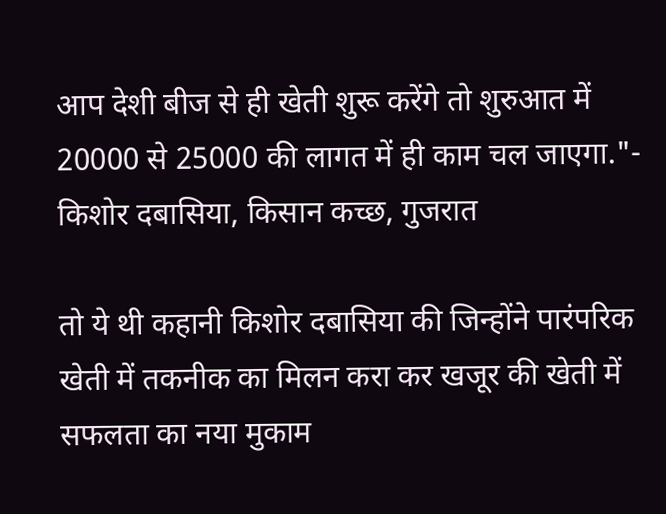आप देशी बीज से ही खेती शुरू करेंगे तो शुरुआत में 20000 से 25000 की लागत में ही काम चल जाएगा."- किशोर दबासिया, किसान कच्छ, गुजरात

तो ये थी कहानी किशोर दबासिया की जिन्होंने पारंपरिक खेती में तकनीक का मिलन करा कर खजूर की खेती में सफलता का नया मुकाम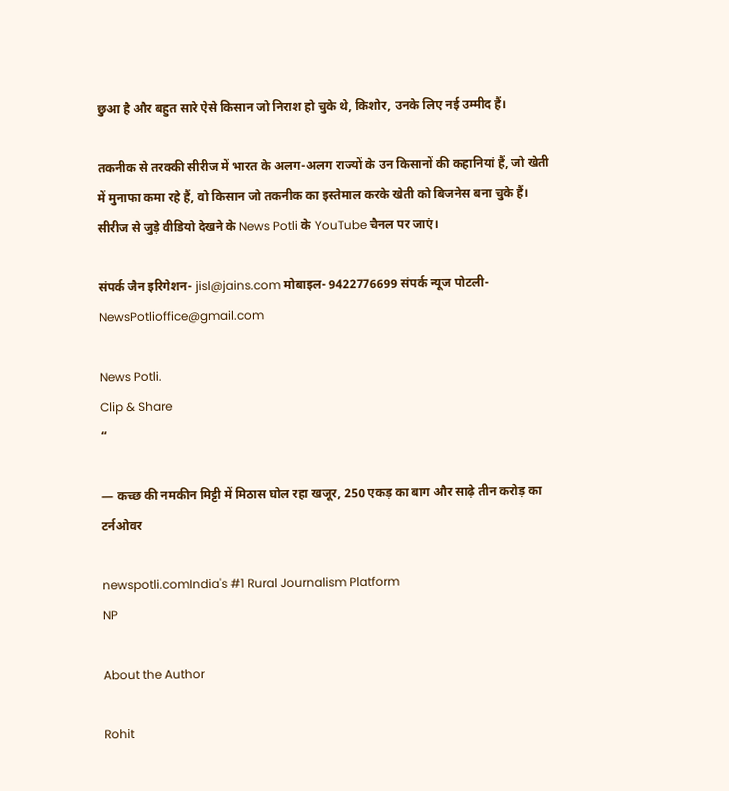छुआ है और बहुत सारे ऐसे किसान जो निराश हो चुके थे, किशोर, उनके लिए नई उम्मीद हैं।

तकनीक से तरक्की सीरीज में भारत के अलग-अलग राज्यों के उन किसानों की कहानियां हैं, जो खेती में मुनाफा कमा रहे हैं, वो किसान जो तकनीक का इस्तेमाल करके खेती को बिजनेस बना चुके हैं। सीरीज से जुड़े वीडियो देखने के News Potli के YouTube चैनल पर जाएं।

संपर्क जैन इरिगेशन- jisl@jains.com मोबाइल- 9422776699 संपर्क न्यूज पोटली- NewsPotlioffice@gmail.com

News Potli.
Clip & Share
“

— कच्छ की नमकीन मिट्टी में मिठास घोल रहा खजूर, 250 एकड़ का बाग और साढ़े तीन करोड़ का टर्नओवर

newspotli.comIndia's #1 Rural Journalism Platform
NP

About the Author

Rohit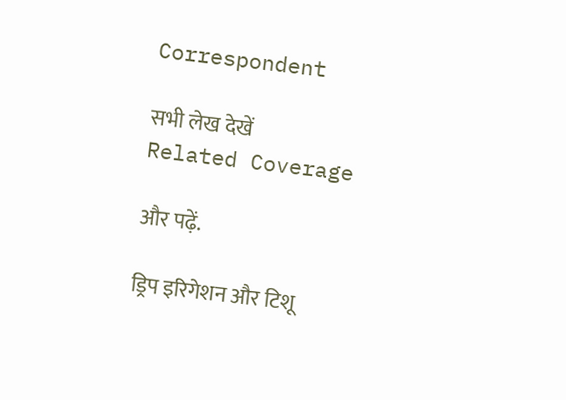Correspondent

सभी लेख देखें
Related Coverage

और पढ़ें.

ड्रिप इरिगेशन और टिशू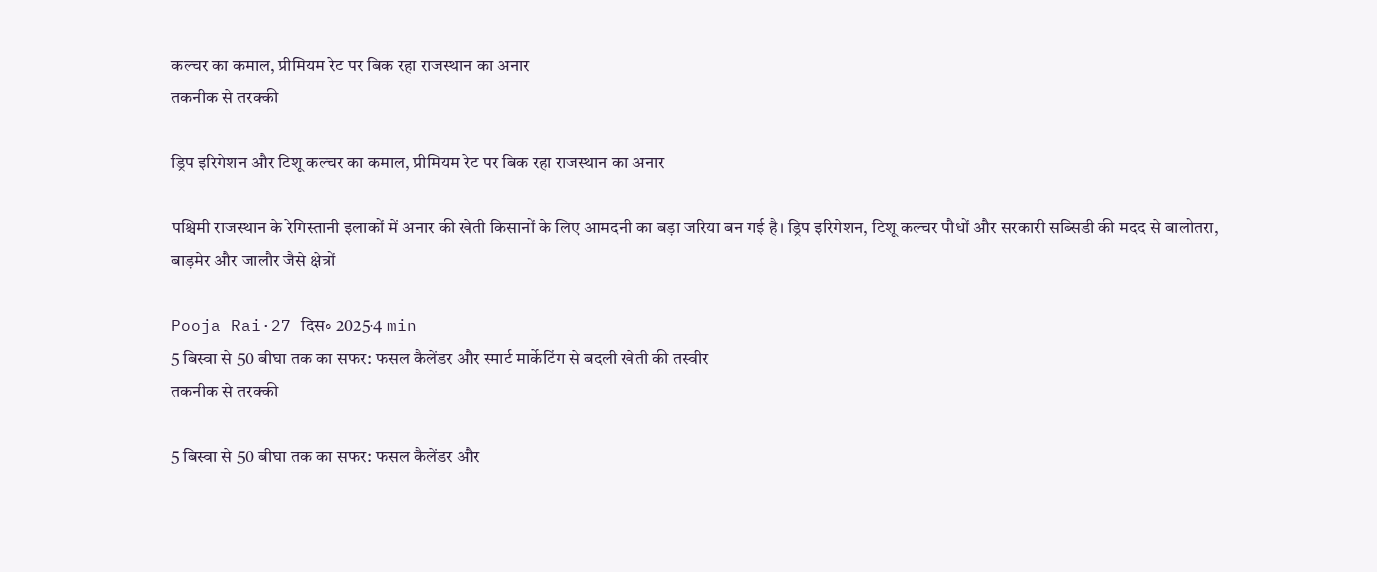कल्चर का कमाल, प्रीमियम रेट पर बिक रहा राजस्थान का अनार
तकनीक से तरक्की

ड्रिप इरिगेशन और टिशू कल्चर का कमाल, प्रीमियम रेट पर बिक रहा राजस्थान का अनार

पश्चिमी राजस्थान के रेगिस्तानी इलाकों में अनार की खेती किसानों के लिए आमदनी का बड़ा जरिया बन गई है। ड्रिप इरिगेशन, टिशू कल्चर पौधों और सरकारी सब्सिडी की मदद से बालोतरा, बाड़मेर और जालौर जैसे क्षेत्रों

Pooja Rai·27 दिस॰ 2025·4 min
5 बिस्वा से 50 बीघा तक का सफर: फसल कैलेंडर और स्मार्ट मार्केटिंग से बदली खेती की तस्वीर
तकनीक से तरक्की

5 बिस्वा से 50 बीघा तक का सफर: फसल कैलेंडर और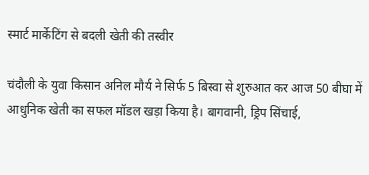स्मार्ट मार्केटिंग से बदली खेती की तस्वीर

चंदौली के युवा किसान अनिल मौर्य ने सिर्फ 5 बिस्वा से शुरुआत कर आज 50 बीघा में आधुनिक खेती का सफल मॉडल खड़ा किया है। बागवानी, ड्रिप सिंचाई,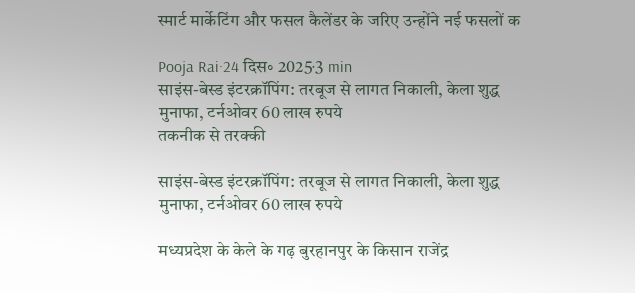स्मार्ट मार्केटिंग और फसल कैलेंडर के जरिए उन्होंने नई फसलों क

Pooja Rai·24 दिस॰ 2025·3 min
साइंस-बेस्ड इंटरक्रॉपिंग: तरबूज से लागत निकाली, केला शुद्ध मुनाफा, टर्नओवर 60 लाख रुपये
तकनीक से तरक्की

साइंस-बेस्ड इंटरक्रॉपिंग: तरबूज से लागत निकाली, केला शुद्ध मुनाफा, टर्नओवर 60 लाख रुपये

मध्यप्रदेश के केले के गढ़ बुरहानपुर के किसान राजेंद्र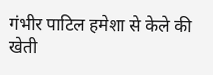गंभीर पाटिल हमेशा से केले की खेती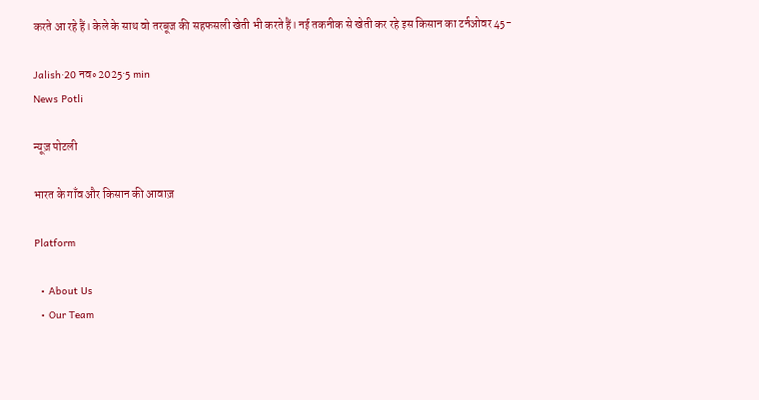करते आ रहे हैं। केले के साथ वो तरबूज की सहफसली खेती भी करते हैं। नई तकनीक से खेती कर रहे इस किसान का टर्नओवर 45-

Jalish·20 नव॰ 2025·5 min
News Potli

न्यूज़ पोटली

भारत के गाँव और किसान की आवाज़

Platform

  • About Us
  • Our Team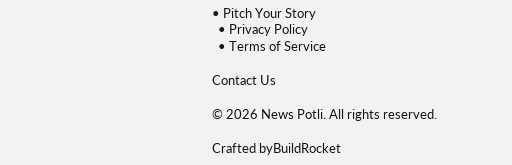• Pitch Your Story
  • Privacy Policy
  • Terms of Service

Contact Us

© 2026 News Potli. All rights reserved.

Crafted byBuildRocket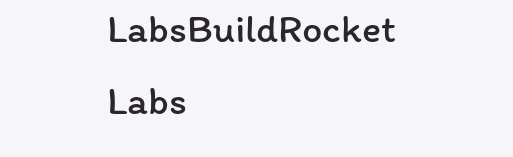LabsBuildRocket Labs